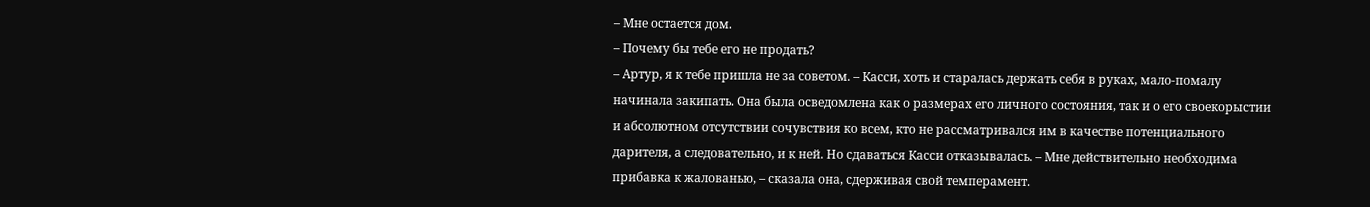– Мне остается дом.
– Почему бы тебе его не продать?
– Артур, я к тебе пришла не за советом. – Касси, хоть и старалась держать себя в руках, мало-помалу начинала закипать. Она была осведомлена как о размерах его личного состояния, так и о его своекорыстии и абсолютном отсутствии сочувствия ко всем, кто не рассматривался им в качестве потенциального дарителя, а следовательно, и к ней. Но сдаваться Касси отказывалась. – Мне действительно необходима прибавка к жалованью, – сказала она, сдерживая свой темперамент.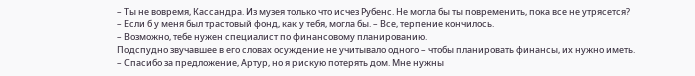– Ты не вовремя, Кассандра. Из музея только что исчез Рубенс. Не могла бы ты повременить, пока все не утрясется?
– Если б у меня был трастовый фонд, как у тебя, могла бы. – Все, терпение кончилось.
– Возможно, тебе нужен специалист по финансовому планированию.
Подспудно звучавшее в его словах осуждение не учитывало одного – чтобы планировать финансы, их нужно иметь.
– Спасибо за предложение, Артур, но я рискую потерять дом. Мне нужны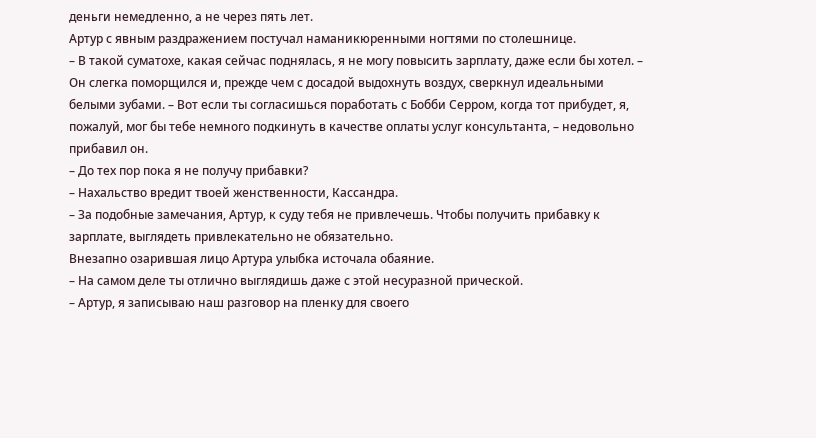деньги немедленно, а не через пять лет.
Артур с явным раздражением постучал наманикюренными ногтями по столешнице.
– В такой суматохе, какая сейчас поднялась, я не могу повысить зарплату, даже если бы хотел. – Он слегка поморщился и, прежде чем с досадой выдохнуть воздух, сверкнул идеальными белыми зубами. – Вот если ты согласишься поработать с Бобби Серром, когда тот прибудет, я, пожалуй, мог бы тебе немного подкинуть в качестве оплаты услуг консультанта, – недовольно прибавил он.
– До тех пор пока я не получу прибавки?
– Нахальство вредит твоей женственности, Кассандра.
– За подобные замечания, Артур, к суду тебя не привлечешь. Чтобы получить прибавку к зарплате, выглядеть привлекательно не обязательно.
Внезапно озарившая лицо Артура улыбка источала обаяние.
– На самом деле ты отлично выглядишь даже с этой несуразной прической.
– Артур, я записываю наш разговор на пленку для своего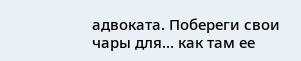адвоката. Побереги свои чары для… как там ее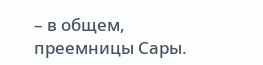– в общем, преемницы Сары.